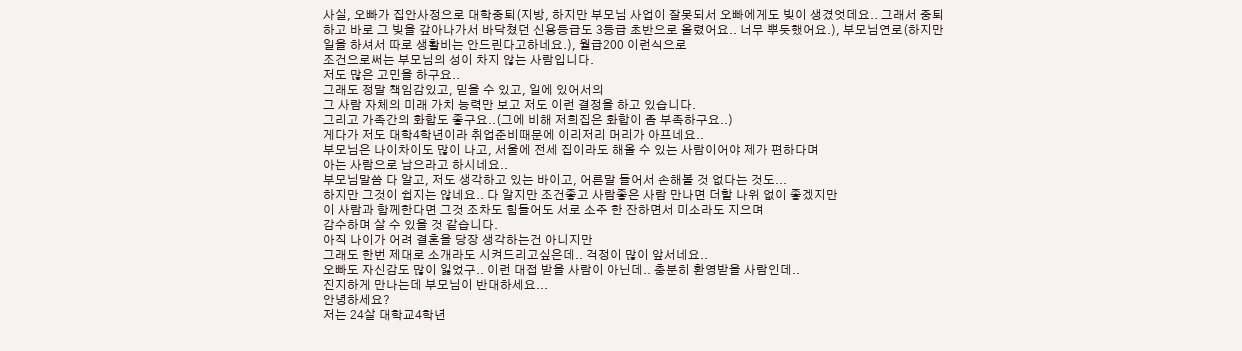사실, 오빠가 집안사정으로 대학중퇴(지방, 하지만 부모님 사업이 잘못되서 오빠에게도 빚이 생겼엇데요.. 그래서 중퇴하고 바로 그 빚을 갚아나가서 바닥쳤던 신용등급도 3등급 초반으로 올렸어요.. 너무 뿌듯했어요.), 부모님연로(하지만 일을 하셔서 따로 생활비는 안드린다고하네요.), 월급200 이런식으로
조건으로써는 부모님의 성이 차지 않는 사람입니다.
저도 많은 고민을 하구요..
그래도 정말 책임감있고, 믿을 수 있고, 일에 있어서의
그 사람 자체의 미래 가치 능력만 보고 저도 이런 결정을 하고 있습니다.
그리고 가족간의 화합도 좋구요..(그에 비해 저희집은 화합이 좀 부족하구요..)
게다가 저도 대학4학년이라 취업준비때문에 이리저리 머리가 아프네요..
부모님은 나이차이도 많이 나고, 서울에 전세 집이라도 해올 수 있는 사람이어야 제가 편하다며
아는 사람으로 남으라고 하시네요..
부모님말씀 다 알고, 저도 생각하고 있는 바이고, 어른말 들어서 손해볼 것 없다는 것도...
하지만 그것이 쉽지는 않네요.. 다 알지만 조건좋고 사람좋은 사람 만나면 더할 나위 없이 좋겠지만
이 사람과 함께한다면 그것 조차도 힘들어도 서로 소주 한 잔하면서 미소라도 지으며
감수하며 살 수 있을 것 같습니다.
아직 나이가 어려 결혼을 당장 생각하는건 아니지만
그래도 한번 제대로 소개라도 시켜드리고싶은데.. 걱정이 많이 앞서네요..
오빠도 자신감도 많이 잃었구.. 이런 대접 받을 사람이 아닌데.. 충분히 환영받을 사람인데..
진지하게 만나는데 부모님이 반대하세요...
안녕하세요?
저는 24살 대학교4학년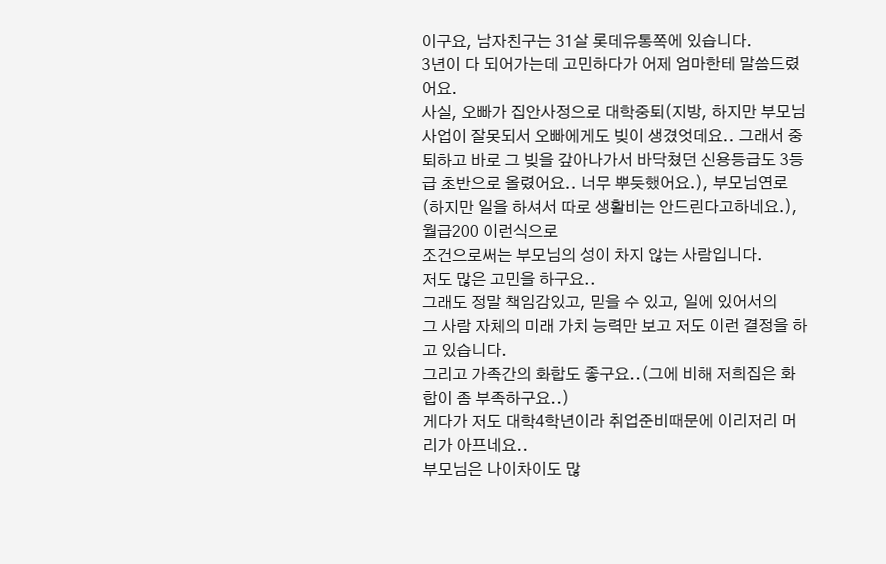이구요, 남자친구는 31살 롯데유통쪽에 있습니다.
3년이 다 되어가는데 고민하다가 어제 엄마한테 말씀드렸어요.
사실, 오빠가 집안사정으로 대학중퇴(지방, 하지만 부모님 사업이 잘못되서 오빠에게도 빚이 생겼엇데요.. 그래서 중퇴하고 바로 그 빚을 갚아나가서 바닥쳤던 신용등급도 3등급 초반으로 올렸어요.. 너무 뿌듯했어요.), 부모님연로(하지만 일을 하셔서 따로 생활비는 안드린다고하네요.), 월급200 이런식으로
조건으로써는 부모님의 성이 차지 않는 사람입니다.
저도 많은 고민을 하구요..
그래도 정말 책임감있고, 믿을 수 있고, 일에 있어서의
그 사람 자체의 미래 가치 능력만 보고 저도 이런 결정을 하고 있습니다.
그리고 가족간의 화합도 좋구요..(그에 비해 저희집은 화합이 좀 부족하구요..)
게다가 저도 대학4학년이라 취업준비때문에 이리저리 머리가 아프네요..
부모님은 나이차이도 많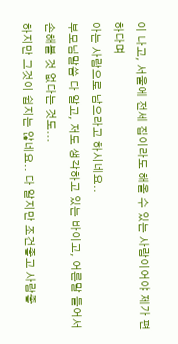이 나고, 서울에 전세 집이라도 해올 수 있는 사람이어야 제가 편하다며
아는 사람으로 남으라고 하시네요..
부모님말씀 다 알고, 저도 생각하고 있는 바이고, 어른말 들어서 손해볼 것 없다는 것도...
하지만 그것이 쉽지는 않네요.. 다 알지만 조건좋고 사람좋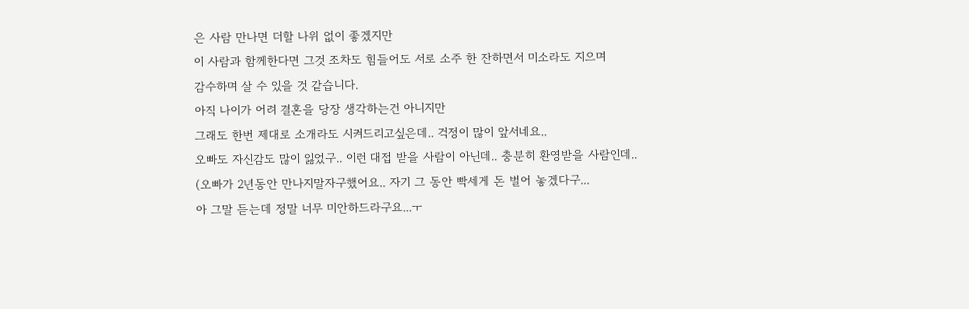은 사람 만나면 더할 나위 없이 좋겠지만
이 사람과 함께한다면 그것 조차도 힘들어도 서로 소주 한 잔하면서 미소라도 지으며
감수하며 살 수 있을 것 같습니다.
아직 나이가 어려 결혼을 당장 생각하는건 아니지만
그래도 한번 제대로 소개라도 시켜드리고싶은데.. 걱정이 많이 앞서네요..
오빠도 자신감도 많이 잃었구.. 이런 대접 받을 사람이 아닌데.. 충분히 환영받을 사람인데..
(오빠가 2년동안 만나지말자구했어요.. 자기 그 동안 빡세게 돈 벌어 놓겠다구...
아 그말 듣는데 정말 너무 미안하드라구요...ㅜ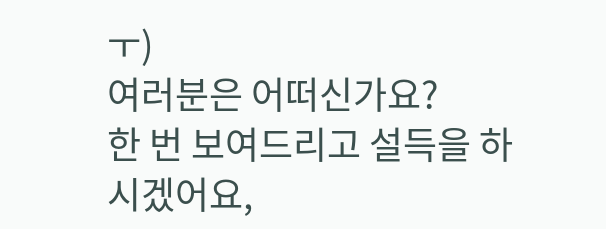ㅜ)
여러분은 어떠신가요?
한 번 보여드리고 설득을 하시겠어요,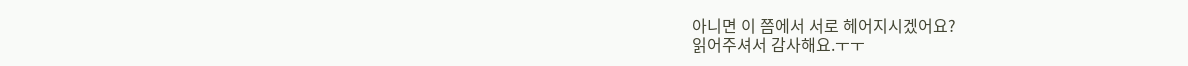아니면 이 쯤에서 서로 헤어지시겠어요?
읽어주셔서 감사해요.ㅜㅜ